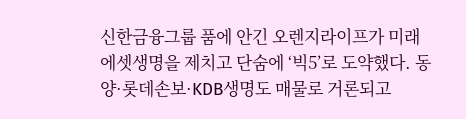신한금융그룹 품에 안긴 오렌지라이프가 미래에셋생명을 제치고 단숨에 ‘빅5’로 도약했다. 동양·롯데손보·KDB생명도 매물로 거론되고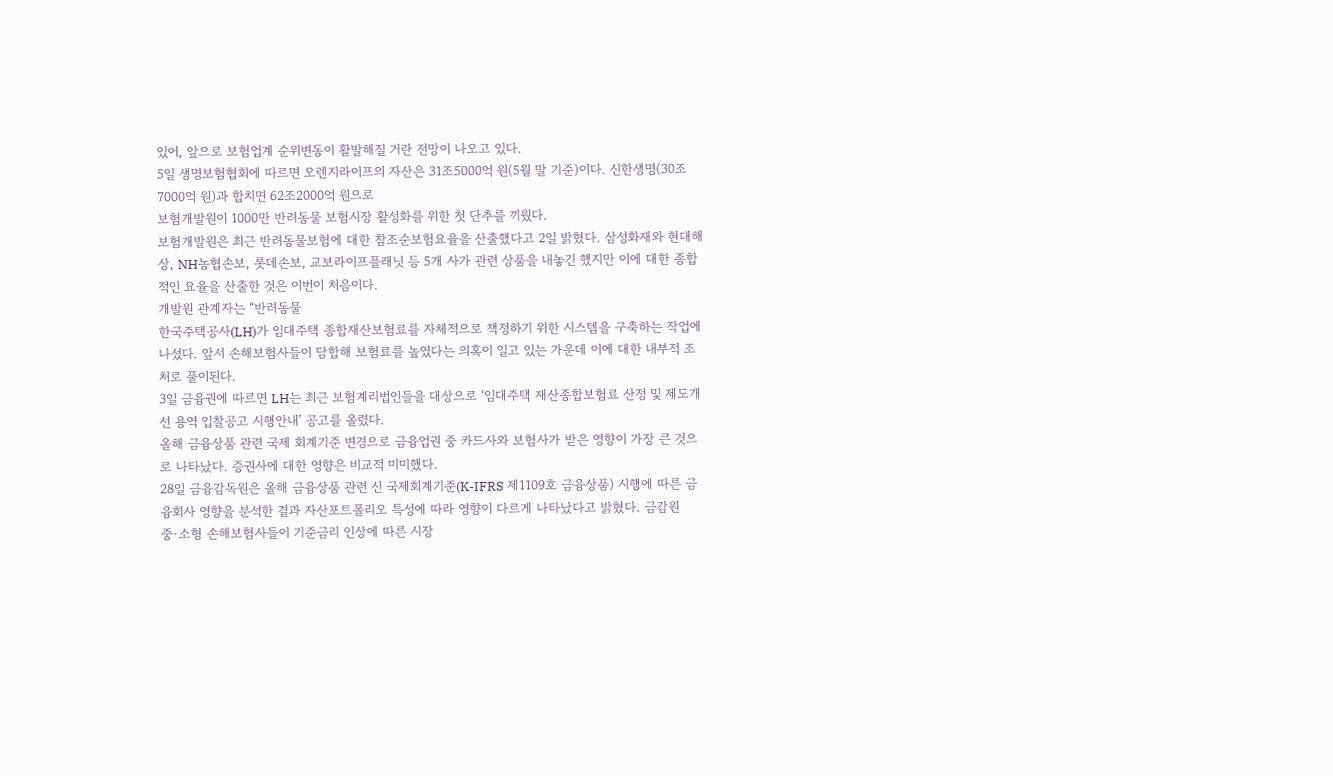있어, 앞으로 보험업계 순위변동이 활발해질 거란 전망이 나오고 있다.
5일 생명보험협회에 따르면 오렌지라이프의 자산은 31조5000억 원(5월 말 기준)이다. 신한생명(30조7000억 원)과 합치면 62조2000억 원으로
보험개발원이 1000만 반려동물 보험시장 활성화를 위한 첫 단추를 끼웠다.
보험개발원은 최근 반려동물보험에 대한 참조순보험요율을 산출했다고 2일 밝혔다. 삼성화재와 현대해상, NH농협손보, 롯데손보, 교보라이프플래닛 등 5개 사가 관련 상품을 내놓긴 했지만 이에 대한 종합적인 요율을 산출한 것은 이번이 처음이다.
개발원 관계자는 “반려동물
한국주택공사(LH)가 임대주택 종합재산보험료를 자체적으로 책정하기 위한 시스템을 구축하는 작업에 나섰다. 앞서 손해보험사들이 담합해 보험료를 높였다는 의혹이 일고 있는 가운데 이에 대한 내부적 조처로 풀이된다.
3일 금융권에 따르면 LH는 최근 보험계리법인들을 대상으로 ‘임대주택 재산종합보험료 산정 및 제도개선 용역 입찰공고 시행안내’ 공고를 올렸다.
올해 금융상품 관련 국제 회계기준 변경으로 금융업권 중 카드사와 보험사가 받은 영향이 가장 큰 것으로 나타났다. 증권사에 대한 영향은 비교적 미미했다.
28일 금융감독원은 올해 금융상품 관련 신 국제회계기준(K-IFRS 제1109호 금융상품) 시행에 따른 금융회사 영향을 분석한 결과 자산포트폴리오 특성에 따라 영향이 다르게 나타났다고 밝혔다. 금감원
중·소형 손해보험사들이 기준금리 인상에 따른 시장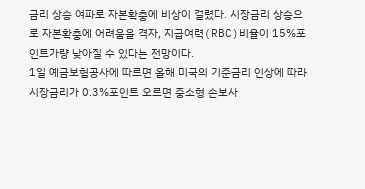금리 상승 여파로 자본확충에 비상이 걸렸다. 시장금리 상승으로 자본확충에 어려움을 격자, 지급여력(RBC)비율이 15%포인트가량 낮아질 수 있다는 전망이다.
1일 예금보험공사에 따르면 올해 미국의 기준금리 인상에 따라 시장금리가 0.3%포인트 오르면 중소형 손보사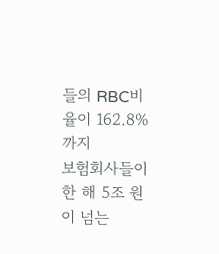들의 RBC비율이 162.8%까지
보험회사들이 한 해 5조 원이 넘는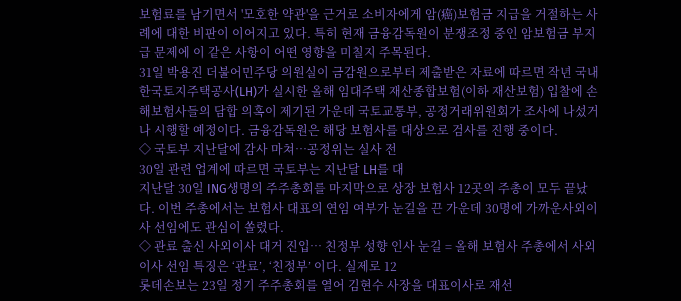보험료를 남기면서 '모호한 약관'을 근거로 소비자에게 암(癌)보험금 지급을 거절하는 사례에 대한 비판이 이어지고 있다. 특히 현재 금융감독원이 분쟁조정 중인 암보험금 부지급 문제에 이 같은 사항이 어떤 영향을 미칠지 주목된다.
31일 박용진 더불어민주당 의원실이 금감원으로부터 제출받은 자료에 따르면 작년 국내
한국토지주택공사(LH)가 실시한 올해 임대주택 재산종합보험(이하 재산보험) 입찰에 손해보험사들의 담합 의혹이 제기된 가운데 국토교통부, 공정거래위원회가 조사에 나섰거나 시행할 예정이다. 금융감독원은 해당 보험사를 대상으로 검사를 진행 중이다.
◇ 국토부 지난달에 감사 마쳐…공정위는 실사 전
30일 관련 업계에 따르면 국토부는 지난달 LH를 대
지난달 30일 ING생명의 주주총회를 마지막으로 상장 보험사 12곳의 주총이 모두 끝났다. 이번 주총에서는 보험사 대표의 연임 여부가 눈길을 끈 가운데 30명에 가까운사외이사 선임에도 관심이 쏠렸다.
◇ 관료 출신 사외이사 대거 진입… 친정부 성향 인사 눈길 = 올해 보험사 주총에서 사외이사 선임 특징은 ‘관료’, ‘친정부’ 이다. 실제로 12
롯데손보는 23일 정기 주주총회를 열어 김현수 사장을 대표이사로 재선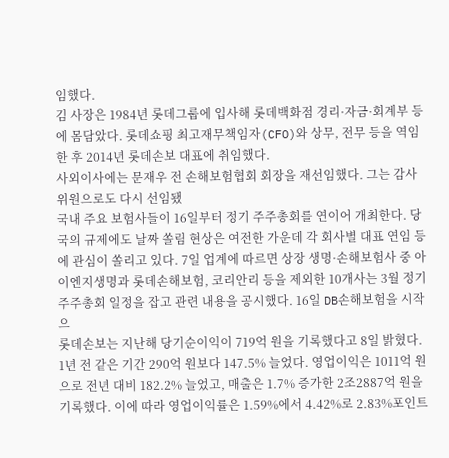임했다.
김 사장은 1984년 롯데그룹에 입사해 롯데백화점 경리·자금·회계부 등에 몸담았다. 롯데쇼핑 최고재무책임자(CFO)와 상무, 전무 등을 역임한 후 2014년 롯데손보 대표에 취임했다.
사외이사에는 문재우 전 손해보험협회 회장을 재선임했다. 그는 감사위원으로도 다시 선임됐
국내 주요 보험사들이 16일부터 정기 주주총회를 연이어 개최한다. 당국의 규제에도 날짜 쏠림 현상은 여전한 가운데 각 회사별 대표 연임 등에 관심이 쏠리고 있다. 7일 업계에 따르면 상장 생명·손해보험사 중 아이엔지생명과 롯데손해보험, 코리안리 등을 제외한 10개사는 3월 정기 주주총회 일정을 잡고 관련 내용을 공시했다. 16일 DB손해보험을 시작으
롯데손보는 지난해 당기순이익이 719억 원을 기록했다고 8일 밝혔다. 1년 전 같은 기간 290억 원보다 147.5% 늘었다. 영업이익은 1011억 원으로 전년 대비 182.2% 늘었고, 매출은 1.7% 증가한 2조2887억 원을 기록했다. 이에 따라 영업이익률은 1.59%에서 4.42%로 2.83%포인트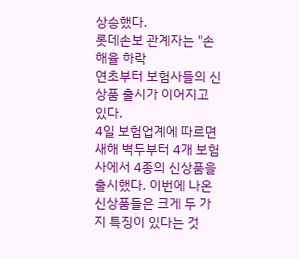상승했다.
롯데손보 관계자는 "손해율 하락
연초부터 보험사들의 신상품 출시가 이어지고 있다.
4일 보험업계에 따르면 새해 벽두부터 4개 보험사에서 4종의 신상품을 출시했다. 이번에 나온 신상품들은 크게 두 가지 특징이 있다는 것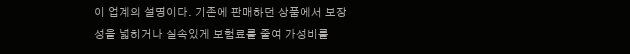이 업계의 설명이다. 기존에 판매하던 상품에서 보장성을 넓히거나 실속있게 보험료를 줄여 가성비를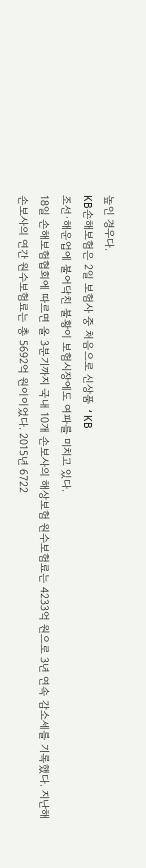높인 경우다.
KB손해보험은 2일 보험사 중 처음으로 신상품 ‘KB
조선·해운업에 불어닥친 불황이 보험시장에도 여파를 미치고 있다.
18일 손해보험협회에 따르면 올 3분기까지 국내 10개 손보사의 해상보험 원수보험료는 4233억 원으로 3년 연속 감소세를 기록했다. 지난해 손보사의 연간 원수보험료는 총 5692억 원이이었다. 2015년 6722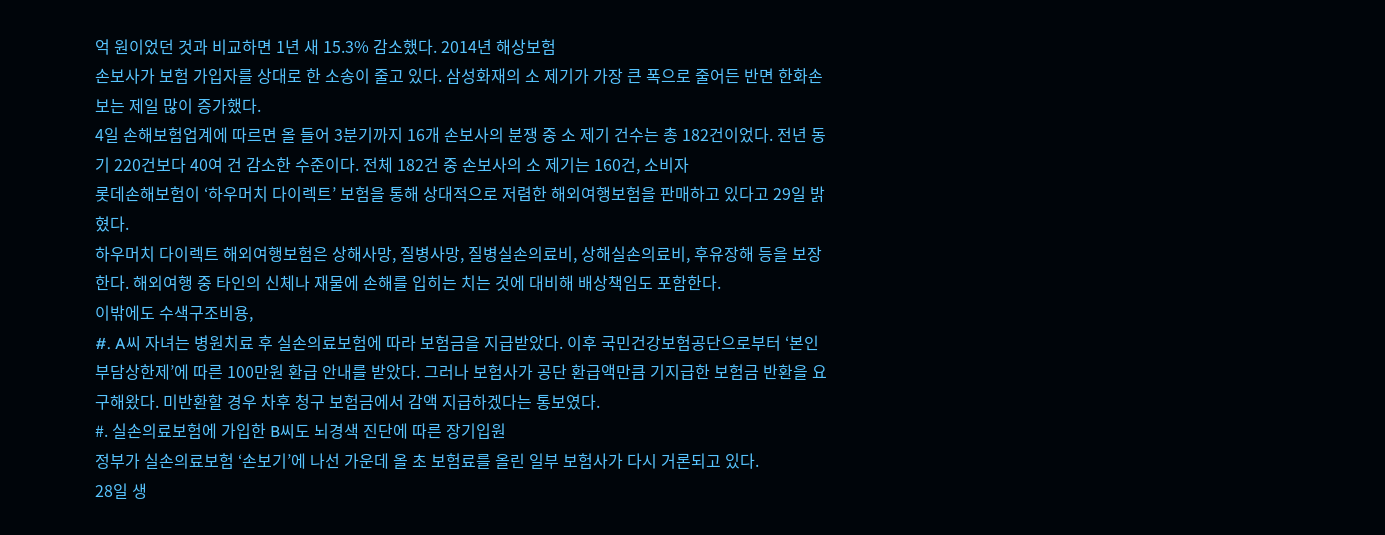억 원이었던 것과 비교하면 1년 새 15.3% 감소했다. 2014년 해상보험
손보사가 보험 가입자를 상대로 한 소송이 줄고 있다. 삼성화재의 소 제기가 가장 큰 폭으로 줄어든 반면 한화손보는 제일 많이 증가했다.
4일 손해보험업계에 따르면 올 들어 3분기까지 16개 손보사의 분쟁 중 소 제기 건수는 총 182건이었다. 전년 동기 220건보다 40여 건 감소한 수준이다. 전체 182건 중 손보사의 소 제기는 160건, 소비자
롯데손해보험이 ‘하우머치 다이렉트’ 보험을 통해 상대적으로 저렴한 해외여행보험을 판매하고 있다고 29일 밝혔다.
하우머치 다이렉트 해외여행보험은 상해사망, 질병사망, 질병실손의료비, 상해실손의료비, 후유장해 등을 보장한다. 해외여행 중 타인의 신체나 재물에 손해를 입히는 치는 것에 대비해 배상책임도 포함한다.
이밖에도 수색구조비용,
#. A씨 자녀는 병원치료 후 실손의료보험에 따라 보험금을 지급받았다. 이후 국민건강보험공단으로부터 ‘본인부담상한제’에 따른 100만원 환급 안내를 받았다. 그러나 보험사가 공단 환급액만큼 기지급한 보험금 반환을 요구해왔다. 미반환할 경우 차후 청구 보험금에서 감액 지급하겠다는 통보였다.
#. 실손의료보험에 가입한 B씨도 뇌경색 진단에 따른 장기입원
정부가 실손의료보험 ‘손보기’에 나선 가운데 올 초 보험료를 올린 일부 보험사가 다시 거론되고 있다.
28일 생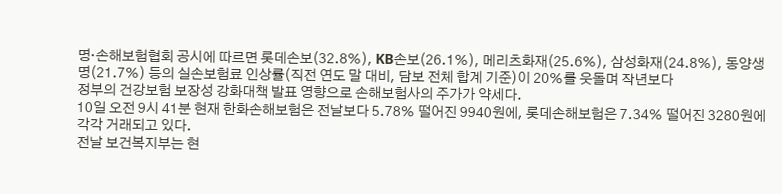명·손해보험협회 공시에 따르면 롯데손보(32.8%), KB손보(26.1%), 메리츠화재(25.6%), 삼성화재(24.8%), 동양생명(21.7%) 등의 실손보험료 인상률(직전 연도 말 대비, 담보 전체 합계 기준)이 20%를 웃돌며 작년보다
정부의 건강보험 보장성 강화대책 발표 영향으로 손해보험사의 주가가 약세다.
10일 오전 9시 41분 현재 한화손해보험은 전날보다 5.78% 떨어진 9940원에, 롯데손해보험은 7.34% 떨어진 3280원에 각각 거래되고 있다.
전날 보건복지부는 현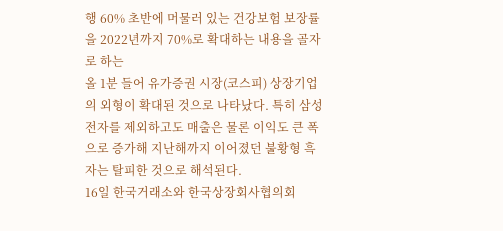행 60% 초반에 머물러 있는 건강보험 보장률을 2022년까지 70%로 확대하는 내용을 골자로 하는
올 1분 들어 유가증권 시장(코스피) 상장기업의 외형이 확대된 것으로 나타났다. 특히 삼성전자를 제외하고도 매출은 물론 이익도 큰 폭으로 증가해 지난해까지 이어졌던 불황형 흑자는 탈피한 것으로 해석된다.
16일 한국거래소와 한국상장회사협의회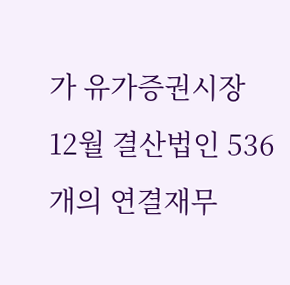가 유가증권시장 12월 결산법인 536개의 연결재무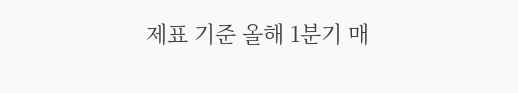제표 기준 올해 1분기 매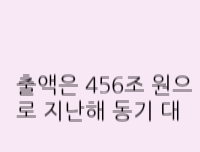출액은 456조 원으로 지난해 동기 대